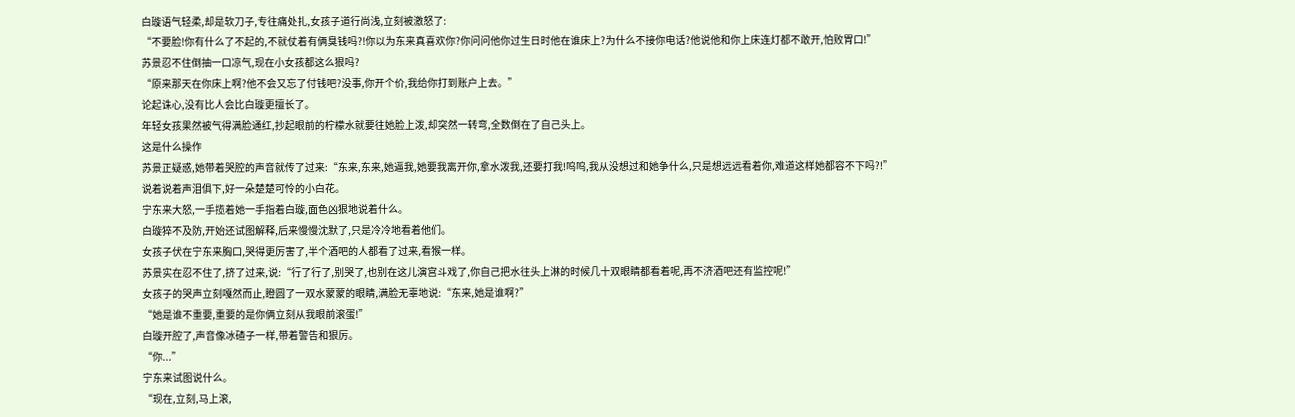白璇语气轻柔,却是软刀子,专往痛处扎,女孩子道行尚浅,立刻被激怒了:
“不要脸!你有什么了不起的,不就仗着有俩臭钱吗?!你以为东来真喜欢你?你问问他你过生日时他在谁床上?为什么不接你电话?他说他和你上床连灯都不敢开,怕败胃口!”
苏景忍不住倒抽一口凉气,现在小女孩都这么狠吗?
“原来那天在你床上啊?他不会又忘了付钱吧?没事,你开个价,我给你打到账户上去。”
论起诛心,没有比人会比白璇更擅长了。
年轻女孩果然被气得满脸通红,抄起眼前的柠檬水就要往她脸上泼,却突然一转弯,全数倒在了自己头上。
这是什么操作
苏景正疑惑,她带着哭腔的声音就传了过来:“东来,东来,她逼我,她要我离开你,拿水泼我,还要打我!呜呜,我从没想过和她争什么,只是想远远看着你,难道这样她都容不下吗?!”
说着说着声泪俱下,好一朵楚楚可怜的小白花。
宁东来大怒,一手揽着她一手指着白璇,面色凶狠地说着什么。
白璇猝不及防,开始还试图解释,后来慢慢沈默了,只是冷冷地看着他们。
女孩子伏在宁东来胸口,哭得更厉害了,半个酒吧的人都看了过来,看猴一样。
苏景实在忍不住了,挤了过来,说:“行了行了,别哭了,也别在这儿演宫斗戏了,你自己把水往头上淋的时候几十双眼睛都看着呢,再不济酒吧还有监控呢!”
女孩子的哭声立刻嘎然而止,瞪圆了一双水蒙蒙的眼睛,满脸无辜地说:“东来,她是谁啊?”
“她是谁不重要,重要的是你俩立刻从我眼前滚蛋!”
白璇开腔了,声音像冰碴子一样,带着警告和狠厉。
“你...”
宁东来试图说什么。
“现在,立刻,马上滚,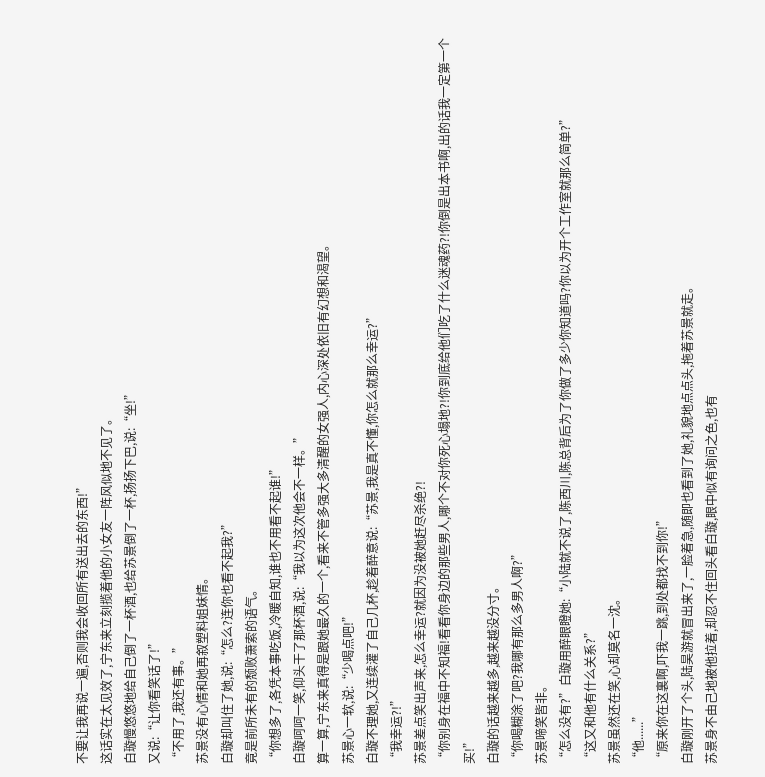不要让我再说一遍,否则我会收回所有送出去的东西!”
这话实在太见效了,宁东来立刻揽着他的小女友一阵风似地不见了。
白璇慢悠悠地给自己倒了一杯酒,也给苏景倒了一杯,扬扬下巴,说:“坐!”
又说:“让你看笑话了!”
“不用了,我还有事。”
苏景没有心情和她再叙塑料姐妹情。
白璇却叫住了她,说:“怎么?连你也看不起我?”
竟是前所未有的颓败萧索的语气。
“你想多了,各凭本事吃饭,冷暖自知,谁也不用看不起谁!”
白璇呵呵一笑,仰头干了那杯酒,说:“我以为这次他会不一样。”
算一算,宁东来真得是跟她最久的一个,看来不管多强大多清醒的女强人,内心深处依旧有幻想和渴望。
苏景心一软,说:“少喝点吧!”
白璇不理她,又连续灌了自己几杯,趁着醉意说:“苏景,我是真不懂,你怎么就那么幸运?”
“我幸运?!”
苏景差点笑出声来,怎么幸运?就因为没被她赶尽杀绝?!
“你别身在福中不知福!看看你身边的那些男人,哪个不对你死心塌地?!你到底给他们吃了什么迷魂药?!你倒是出本书啊,出的话我一定第一个买!”
白璇的话越来越多,越来越没分寸。
“你喝糊涂了吧?我哪有那么多男人啊?”
苏景啼笑皆非。
“怎么没有?”白璇用醉眼瞪她:“小陆就不说了,陈西川,陈总背后为了你做了多少你知道吗?你以为开个工作室就那么简单?”
“这又和他有什么关系?”
苏景虽然还在笑,心却莫名一沈。
“他......”
“原来你在这裏啊,吓我一跳,到处都找不到你!”
白璇刚开了个头,陆昊游就冒出来了,一脸着急,随即也看到了她,礼貌地点点头,拖着苏景就走。
苏景身不由己地被他拉着,却忍不住回头看白璇,眼中似有询问之色,也有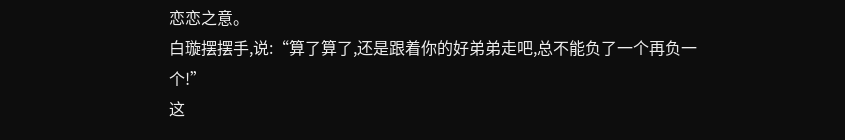恋恋之意。
白璇摆摆手,说:“算了算了,还是跟着你的好弟弟走吧,总不能负了一个再负一个!”
这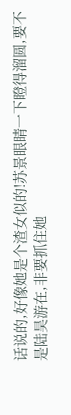话说的,好像她是个渣女似的!苏景眼睛一下瞪得溜圆,要不是陆昊游在,非要抓住她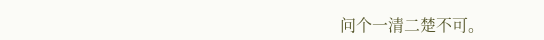问个一清二楚不可。